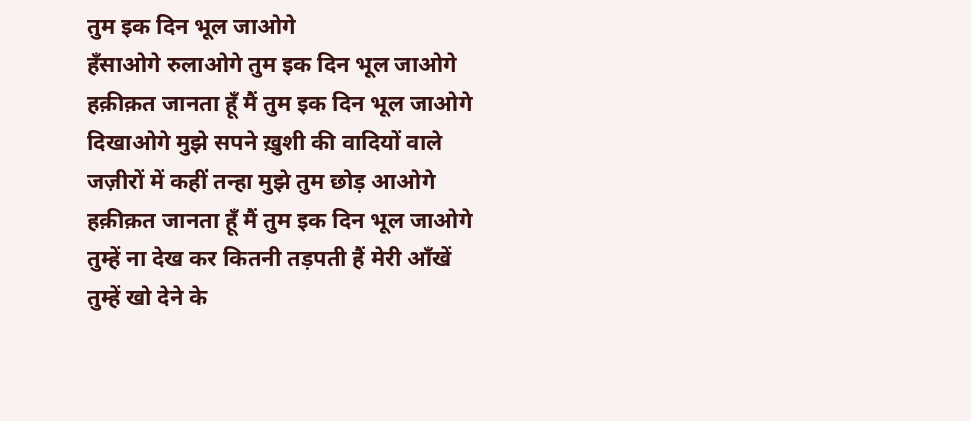तुम इक दिन भूल जाओगे
हँसाओगे रुलाओगे तुम इक दिन भूल जाओगे
हक़ीक़त जानता हूँ मैं तुम इक दिन भूल जाओगे
दिखाओगे मुझे सपने ख़ुशी की वादियों वाले
जज़ीरों में कहीं तन्हा मुझे तुम छोड़ आओगे
हक़ीक़त जानता हूँ मैं तुम इक दिन भूल जाओगे
तुम्हें ना देख कर कितनी तड़पती हैं मेरी आँखें
तुम्हें खो देने के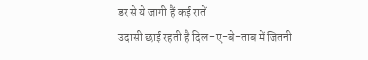डर से ये जागी हैं कई रातें
उदासी छाई रहती है दिल-ए-बे-ताब में जितनी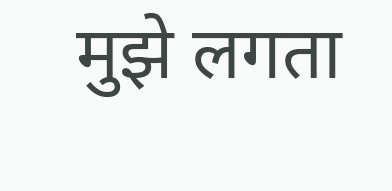मुझे लगता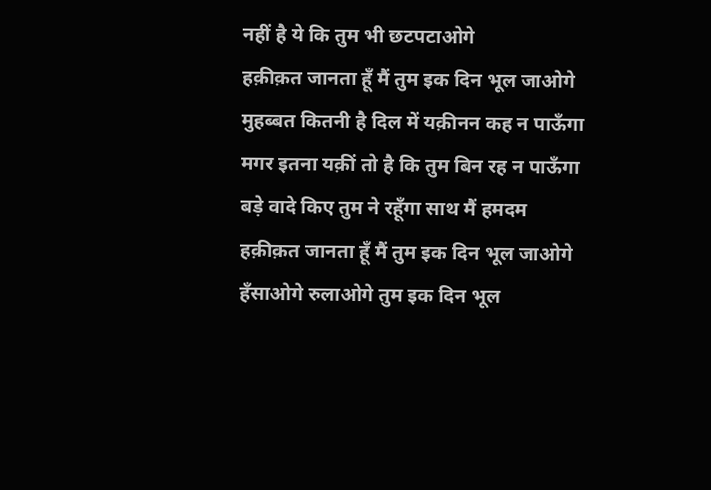नहीं है ये कि तुम भी छटपटाओगे
हक़ीक़त जानता हूँ मैं तुम इक दिन भूल जाओगे
मुहब्बत कितनी है दिल में यक़ीनन कह न पाऊँगा
मगर इतना यक़ीं तो है कि तुम बिन रह न पाऊँगा
बड़े वादे किए तुम ने रहूँगा साथ मैं हमदम
हक़ीक़त जानता हूँ मैं तुम इक दिन भूल जाओगे
हँसाओगे रुलाओगे तुम इक दिन भूल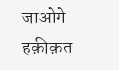जाओगे
हक़ीक़त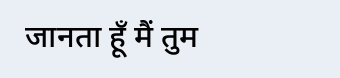जानता हूँ मैं तुम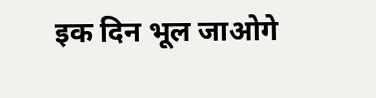इक दिन भूल जाओगे